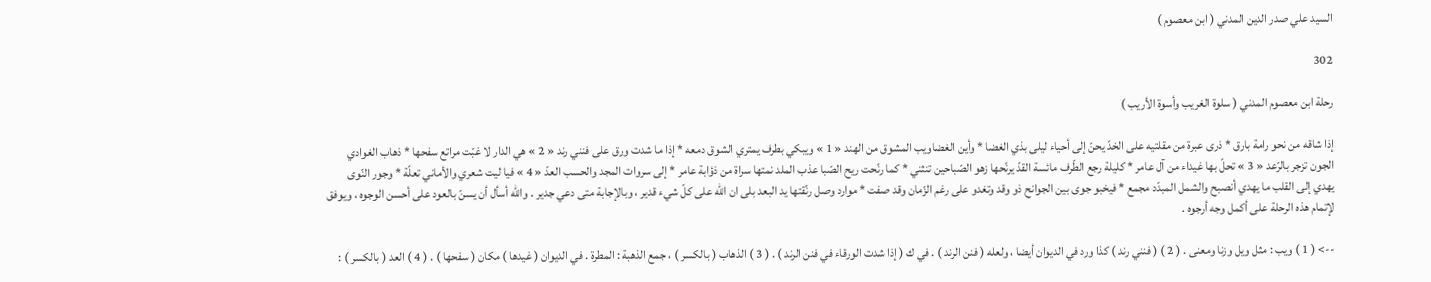السيد علي صدر الدين المدني ( ابن معصوم )

302

رحلة ابن معصوم المدني ( سلوة الغريب وأسوة الأريب )

إذا شاقه من نحو رامة بارق * ذرى عبرة من مقلتيه على الخدّ يحنّ إلى أحياء ليلى بذي الغضا * وأين الغضاويب المشوق من الهند « 1 » ويبكي بطرف يمتري الشوق دمعه * إذا ما شدت ورق على فنني رند « 2 » هي الدار لا غبّت مراتع سفحها * ذهاب الغوادي الجون تزجر بالرّعد « 3 » تحلّ بها غيداء من آل عامر * كليلة رجع الطّرف مائسة القدّ يرنّحها زهو الصّباحين تنثني * كما رنّحت ريح الصّبا عذب الملد نمتها سراة من ذؤابة عامر * إلى سروات المجد والحسب العدّ « 4 » فيا ليت شعري والأماني تعلّة * وجور النّوى يهدي إلى القلب ما يهدي أنصبح والشمل المبدّد مجمع * فيخبو جوى بين الجوانح ذو وقد وتغدو على رغم الزّمان وقد صفت * موارد وصل رنّقتها يد البعد بلى ان اللّه على كلّ شيء قدير ، وبالإجابة متى دعي جدير . واللّه أسأل أن يسنّ بالعود على أحسن الوجوه ، ويوفق لإتمام هذه الرحلة على أكمل وجه أرجوه .

--> ( 1 ) ويب : مثل ويل وزنا ومعنى . ( 2 ) ( فنني رند ) كذا ورد في الديوان أيضا ، ولعله ( فنن الرند ) . في ك ( إذا شدت الورقاء في فنن الرند ) . ( 3 ) الذهاب ( بالكسر ) ، جمع الذهبة : المطرة . في الديوان ( غيدها ) مكان ( سفحها ) . ( 4 ) العد ( بالكسر ) :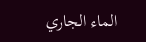الماء الجاري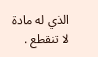الذي له مادة لا تنقطع .